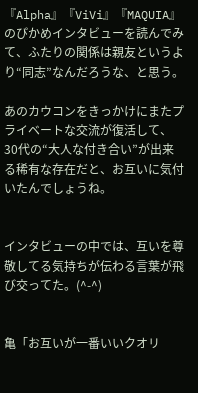『Alpha』『ViVi』『MAQUIA』のぴかめインタビューを読んでみて、ふたりの関係は親友というより“同志”なんだろうな、と思う。

あのカウコンをきっかけにまたプライベートな交流が復活して、30代の“大人な付き合い”が出来る稀有な存在だと、お互いに気付いたんでしょうね。


インタビューの中では、互いを尊敬してる気持ちが伝わる言葉が飛び交ってた。(^-^)


亀「お互いが一番いいクオリ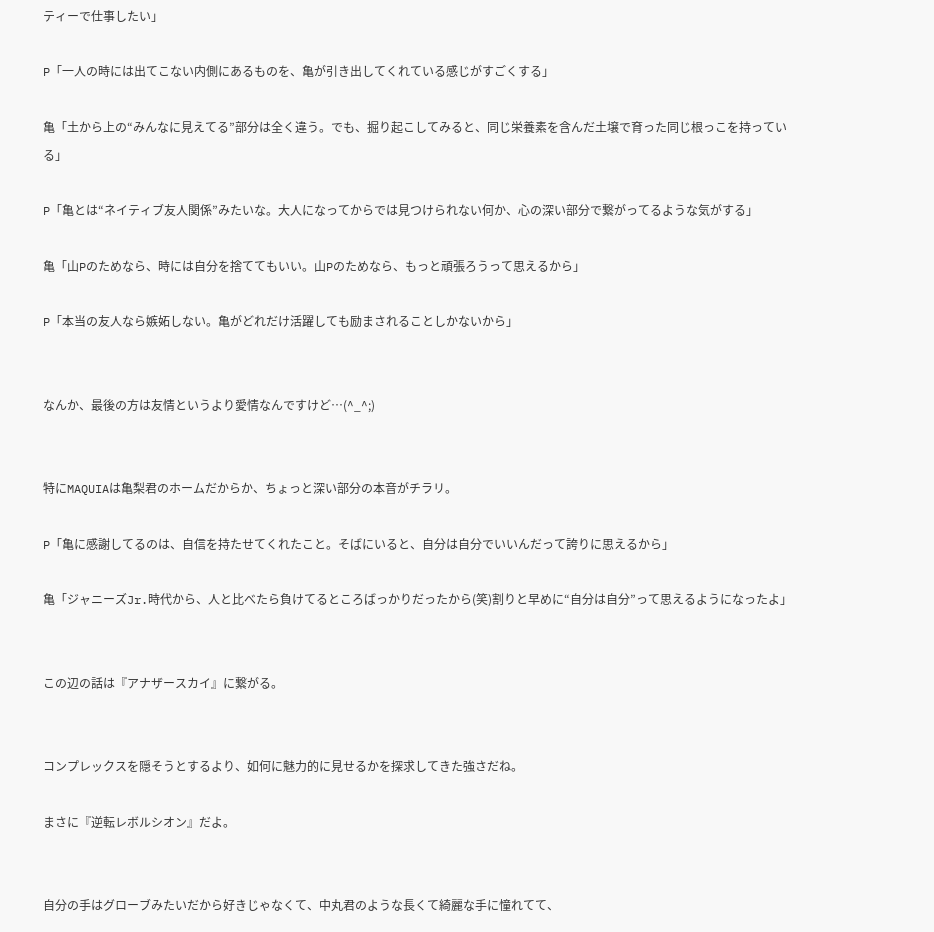ティーで仕事したい」

P「一人の時には出てこない内側にあるものを、亀が引き出してくれている感じがすごくする」

亀「土から上の“みんなに見えてる”部分は全く違う。でも、掘り起こしてみると、同じ栄養素を含んだ土壌で育った同じ根っこを持っている」

P「亀とは“ネイティブ友人関係”みたいな。大人になってからでは見つけられない何か、心の深い部分で繋がってるような気がする」

亀「山Pのためなら、時には自分を捨ててもいい。山Pのためなら、もっと頑張ろうって思えるから」

P「本当の友人なら嫉妬しない。亀がどれだけ活躍しても励まされることしかないから」


なんか、最後の方は友情というより愛情なんですけど…(^_^;)


特にMAQUIAは亀梨君のホームだからか、ちょっと深い部分の本音がチラリ。

P「亀に感謝してるのは、自信を持たせてくれたこと。そばにいると、自分は自分でいいんだって誇りに思えるから」

亀「ジャニーズJr.時代から、人と比べたら負けてるところばっかりだったから(笑)割りと早めに“自分は自分”って思えるようになったよ」


この辺の話は『アナザースカイ』に繋がる。


コンプレックスを隠そうとするより、如何に魅力的に見せるかを探求してきた強さだね。

まさに『逆転レボルシオン』だよ。


自分の手はグローブみたいだから好きじゃなくて、中丸君のような長くて綺麗な手に憧れてて、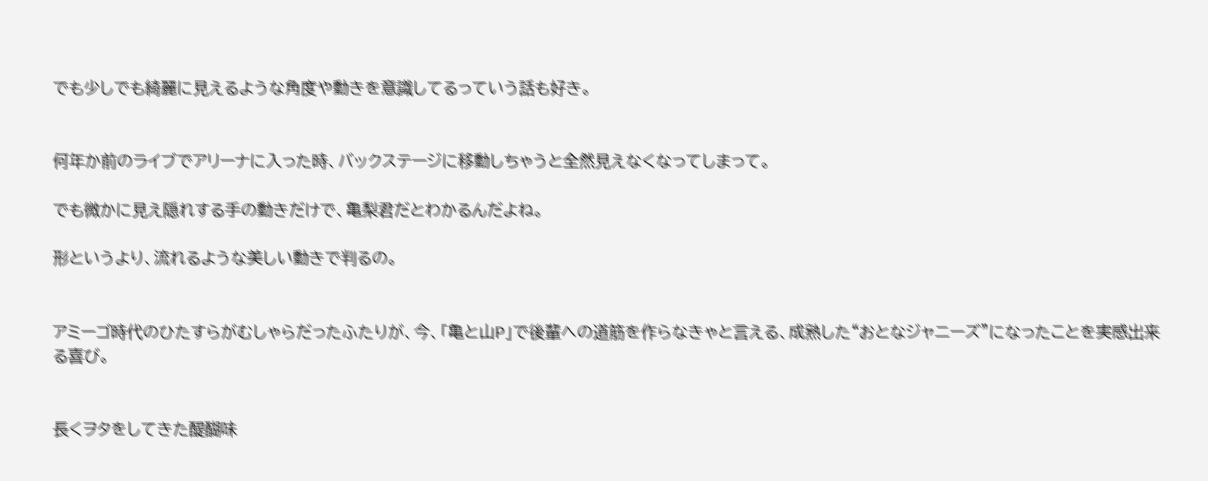でも少しでも綺麗に見えるような角度や動きを意識してるっていう話も好き。


何年か前のライブでアリーナに入った時、バックステージに移動しちゃうと全然見えなくなってしまって。

でも微かに見え隠れする手の動きだけで、亀梨君だとわかるんだよね。

形というより、流れるような美しい動きで判るの。


アミーゴ時代のひたすらがむしゃらだったふたりが、今、「亀と山P」で後輩への道筋を作らなきゃと言える、成熟した“おとなジャニーズ”になったことを実感出来る喜び。


長くヲタをしてきた醍醐味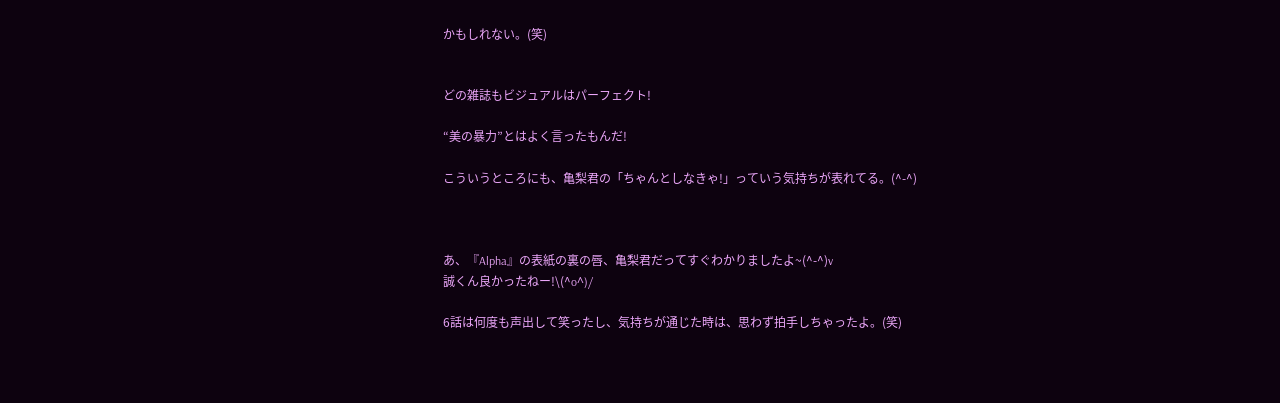かもしれない。(笑)


どの雑誌もビジュアルはパーフェクト!

“美の暴力”とはよく言ったもんだ!

こういうところにも、亀梨君の「ちゃんとしなきゃ!」っていう気持ちが表れてる。(^-^)



あ、『Alpha』の表紙の裏の唇、亀梨君だってすぐわかりましたよ~(^-^)v
誠くん良かったねー!\(^o^)/

6話は何度も声出して笑ったし、気持ちが通じた時は、思わず拍手しちゃったよ。(笑)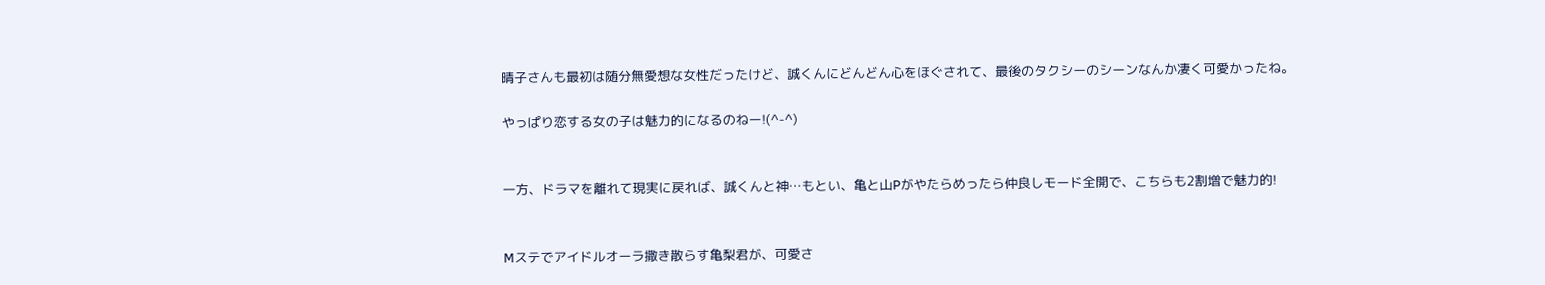晴子さんも最初は随分無愛想な女性だったけど、誠くんにどんどん心をほぐされて、最後のタクシーのシーンなんか凄く可愛かったね。

やっぱり恋する女の子は魅力的になるのねー!(^-^)


一方、ドラマを離れて現実に戻れば、誠くんと神…もとい、亀と山Pがやたらめったら仲良しモード全開で、こちらも2割増で魅力的!


Mステでアイドルオーラ撒き散らす亀梨君が、可愛さ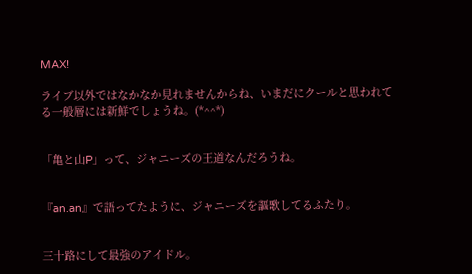MAX!

ライブ以外ではなかなか見れませんからね、いまだにクールと思われてる一般層には新鮮でしょうね。(*^^*)


「亀と山P」って、ジャニーズの王道なんだろうね。


『an.an』で語ってたように、ジャニーズを謳歌してるふたり。


三十路にして最強のアイドル。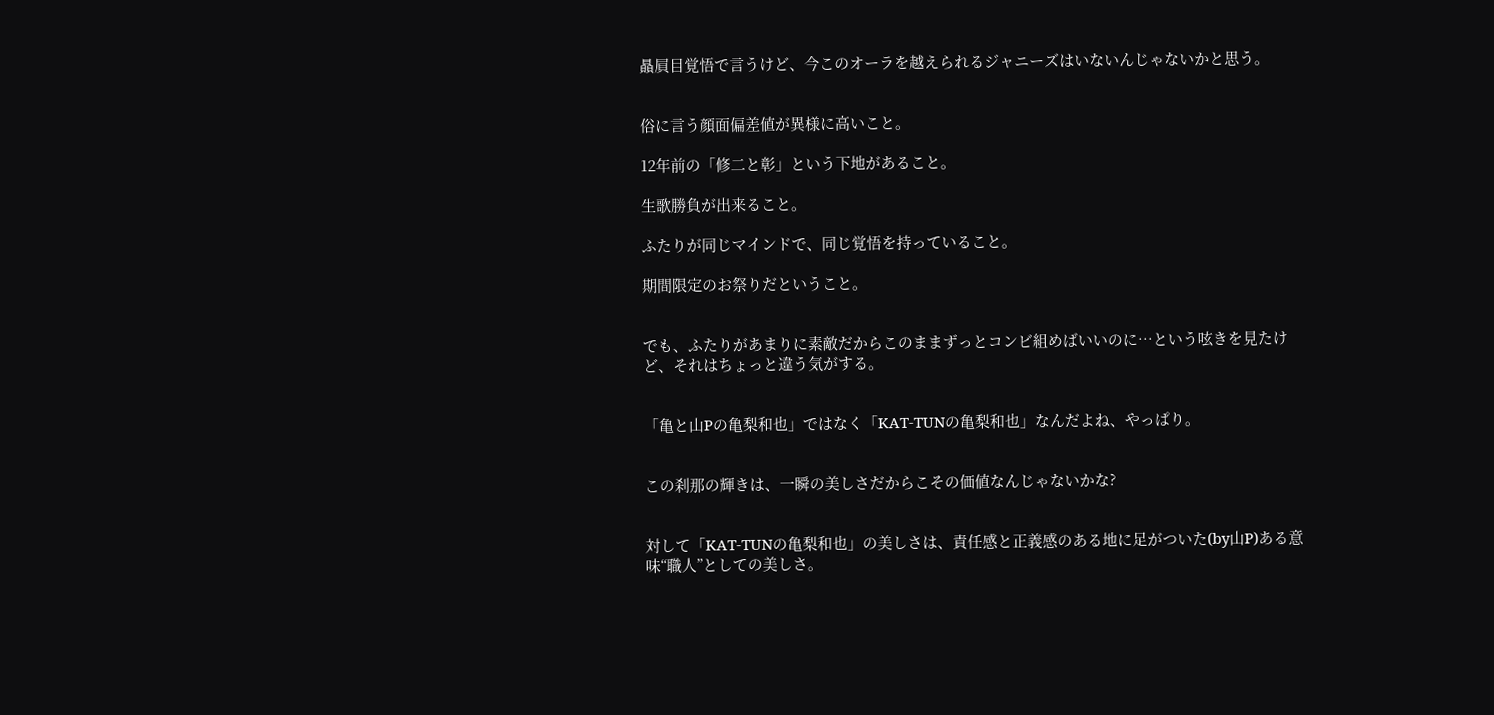贔屓目覚悟で言うけど、今このオーラを越えられるジャニーズはいないんじゃないかと思う。


俗に言う顔面偏差値が異様に高いこと。

12年前の「修二と彰」という下地があること。

生歌勝負が出来ること。

ふたりが同じマインドで、同じ覚悟を持っていること。

期間限定のお祭りだということ。


でも、ふたりがあまりに素敵だからこのままずっとコンビ組めばいいのに…という呟きを見たけど、それはちょっと違う気がする。


「亀と山Pの亀梨和也」ではなく「KAT-TUNの亀梨和也」なんだよね、やっぱり。


この刹那の輝きは、一瞬の美しさだからこその価値なんじゃないかな?


対して「KAT-TUNの亀梨和也」の美しさは、責任感と正義感のある地に足がついた(by山P)ある意味“職人”としての美しさ。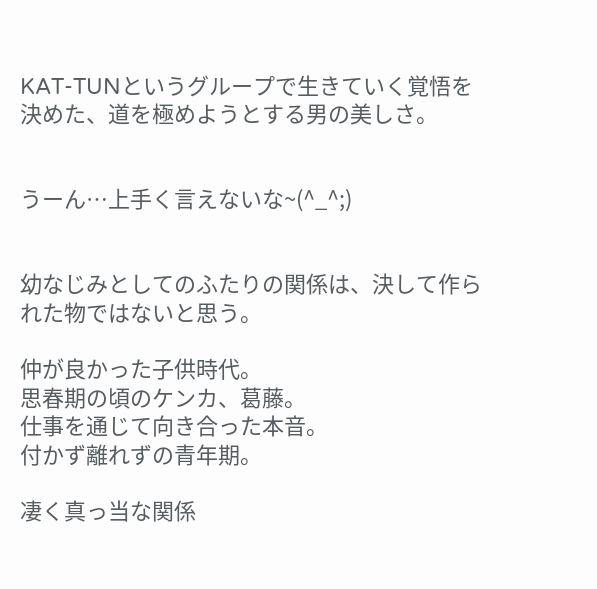KAT-TUNというグループで生きていく覚悟を決めた、道を極めようとする男の美しさ。


うーん…上手く言えないな~(^_^;)


幼なじみとしてのふたりの関係は、決して作られた物ではないと思う。

仲が良かった子供時代。
思春期の頃のケンカ、葛藤。
仕事を通じて向き合った本音。
付かず離れずの青年期。

凄く真っ当な関係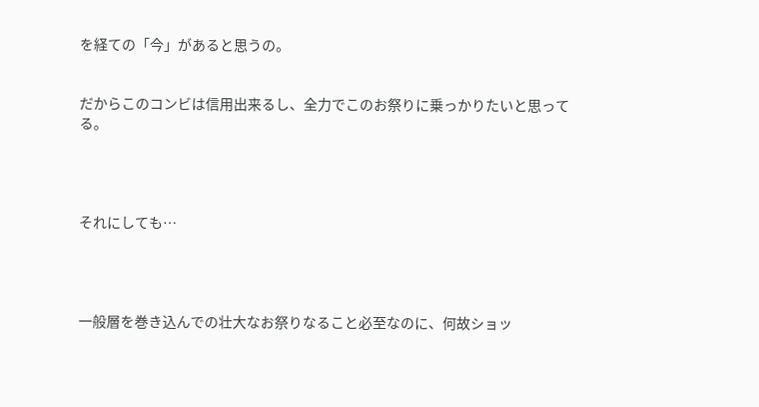を経ての「今」があると思うの。


だからこのコンビは信用出来るし、全力でこのお祭りに乗っかりたいと思ってる。




それにしても…




一般層を巻き込んでの壮大なお祭りなること必至なのに、何故ショッ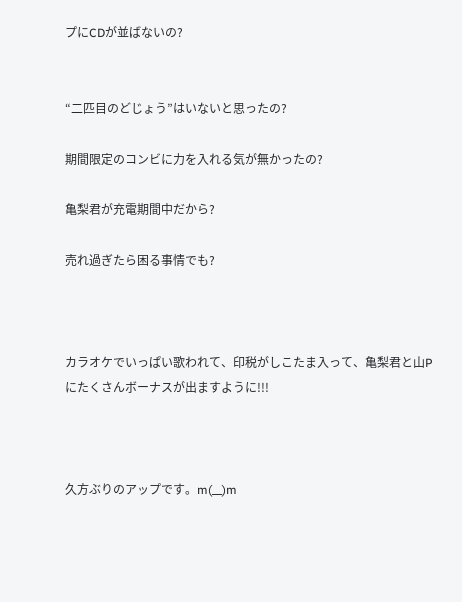プにCDが並ばないの?


“二匹目のどじょう”はいないと思ったの?

期間限定のコンビに力を入れる気が無かったの?

亀梨君が充電期間中だから?

売れ過ぎたら困る事情でも?



カラオケでいっぱい歌われて、印税がしこたま入って、亀梨君と山Pにたくさんボーナスが出ますように!!!



久方ぶりのアップです。m(__)m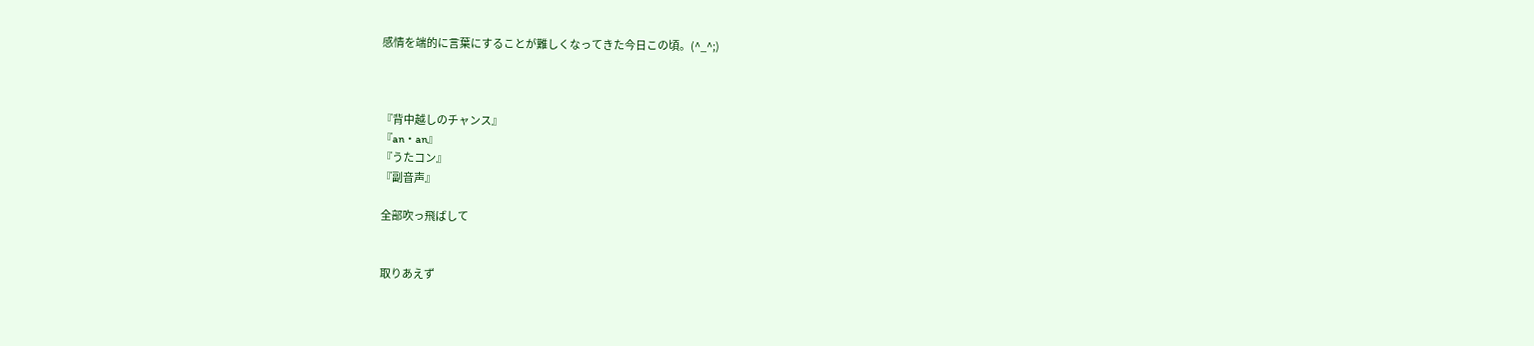感情を端的に言葉にすることが難しくなってきた今日この頃。(^_^;)



『背中越しのチャンス』
『an・an』
『うたコン』
『副音声』

全部吹っ飛ばして


取りあえず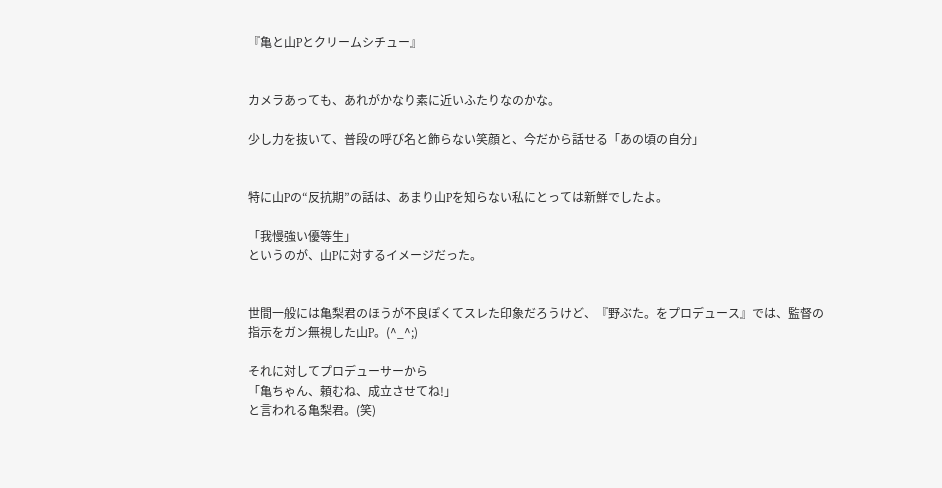『亀と山Pとクリームシチュー』


カメラあっても、あれがかなり素に近いふたりなのかな。

少し力を抜いて、普段の呼び名と飾らない笑顔と、今だから話せる「あの頃の自分」


特に山Pの“反抗期”の話は、あまり山Pを知らない私にとっては新鮮でしたよ。

「我慢強い優等生」
というのが、山Pに対するイメージだった。


世間一般には亀梨君のほうが不良ぽくてスレた印象だろうけど、『野ぶた。をプロデュース』では、監督の指示をガン無視した山P。(^_^;)

それに対してプロデューサーから
「亀ちゃん、頼むね、成立させてね!」
と言われる亀梨君。(笑)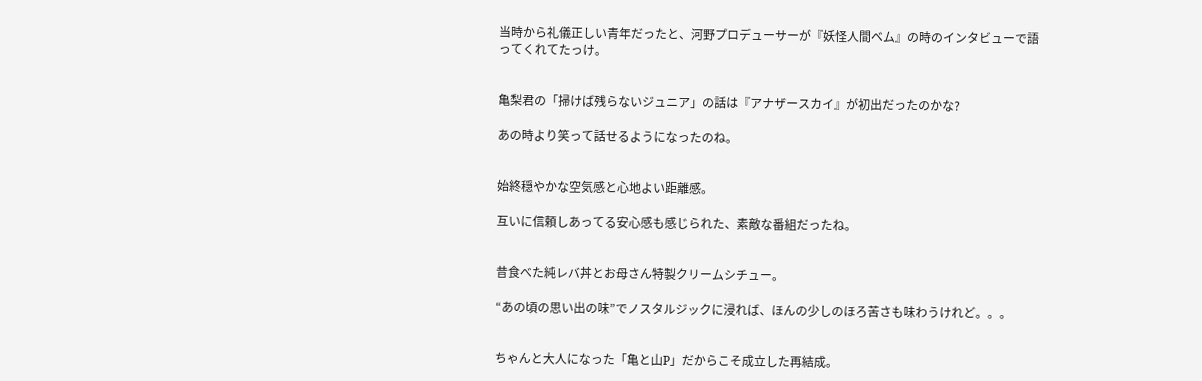当時から礼儀正しい青年だったと、河野プロデューサーが『妖怪人間ベム』の時のインタビューで語ってくれてたっけ。


亀梨君の「掃けば残らないジュニア」の話は『アナザースカイ』が初出だったのかな?

あの時より笑って話せるようになったのね。


始終穏やかな空気感と心地よい距離感。

互いに信頼しあってる安心感も感じられた、素敵な番組だったね。


昔食べた純レバ丼とお母さん特製クリームシチュー。

“あの頃の思い出の味”でノスタルジックに浸れば、ほんの少しのほろ苦さも味わうけれど。。。


ちゃんと大人になった「亀と山P」だからこそ成立した再結成。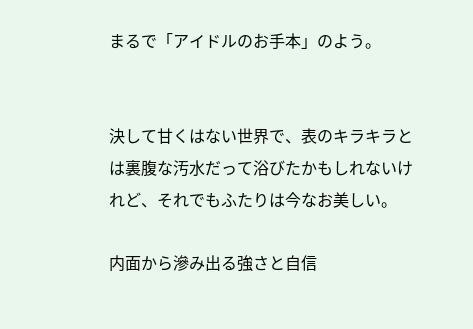まるで「アイドルのお手本」のよう。


決して甘くはない世界で、表のキラキラとは裏腹な汚水だって浴びたかもしれないけれど、それでもふたりは今なお美しい。

内面から滲み出る強さと自信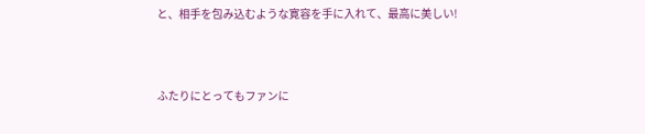と、相手を包み込むような寛容を手に入れて、最高に美しい!



ふたりにとってもファンに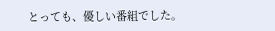とっても、優しい番組でした。